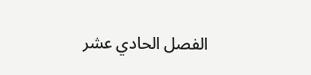الفصل الحادي عشر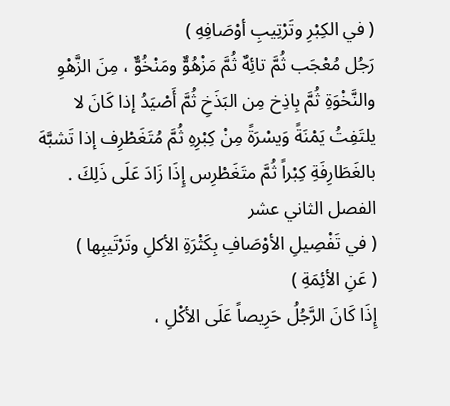( في الكِبْرِ وتَرْتِيبِ أوْصَافِهِ )
رَجُل مُعْجَب ثُمَّ تائِهٌ ثُمَّ مَزْهُوٌّ ومَنْخُوٌّ ، مِنَ الزَّهْوِ والنَّخْوَةِ ثُمَّ بِاذِخ مِن البَذَخِ ثُمَّ أَصْيَدُ إذا كَانَ لا يلتَفِتُ يَمْنَةً وَيسْرَةً مِنْ كِبْرِهِ ثُمَّ مُتَغَطْرِف إذا تَشبَّهَ بالغَطَارِفَةِ كِبْراً ثُمَّ متَغَطْرِس إِذَا زَادَ عَلَى ذَلِكَ .
الفصل الثاني عشر
( في تَفْصِيلِ الأوْصَافِ بِكَثْرَةِ الأكلِ وتَرْتَيبِها )
( عَنِ الأئِمَةِ )
إِذَا كَانَ الرَّجُلُ حَرِيصاً عَلَى الأكْلِ ،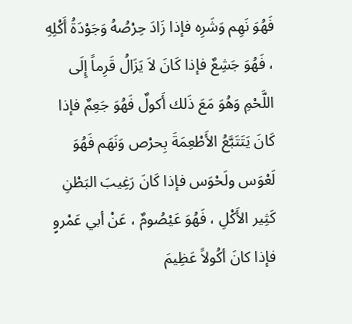فَهُوَ نَهِم وَشَرِه فإذا زَادَ حِرْصُهُ وَجَوْدَةُ أَكْلِهِ ، فَهُوَ جَشِعٌ فإذا كَانَ لاَ يَزَالُ قَرِماً إِلَى اللَّحْمِ وَهُوَ مَعَ ذَلك أَكولٌ فَهُوَ جَعِمٌ فإذا كَانَ يَتَتَبَّعُ الأَطْعِمَةَ بِحرْص وَنَهَم فَهُوَ لَعْوَس ولَحْوَس فإذا كَانَ رَغِيبَ البَطْنِ كَثِير الأَكْلِ ، فَهُوَ عَيْصُومٌ ، عَنْ أبي عَمْروٍ فإذا كانَ أكُولاً عَظِيمَ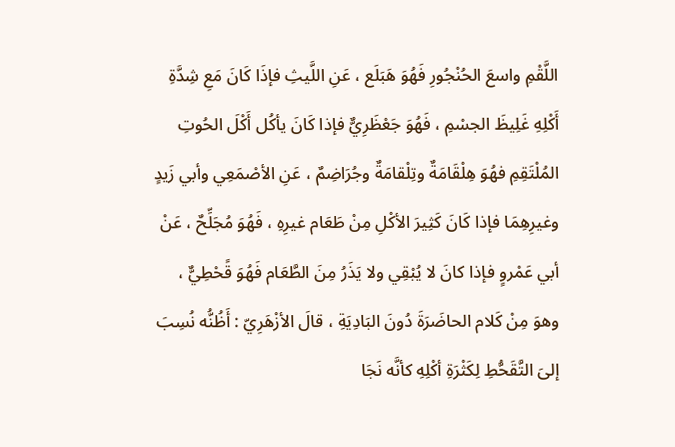اللَّقْمِ واسعَ الحُنْجُورِ فَهُوَ هَبَلَع ، عَنِ اللَّيثِ فإذَا كَانَ مَعِ شِدَّةِ أَكْلِهِ غَلِيظَ الجسْمِ ، فَهُوَ جَعْظَرِيٌّ فإذا كَانَ يأكُل أَكْلَ الحُوتِ المُلْتَقِمِ فهُوَ هِلْقَامَةٌ وتِلْقامَةٌ وجُرَاضِمٌ ، عَنِ الأصْمَعِي وأبي زَيدٍ وغيرِهِمَا فإذا كَانَ كَثِيرَ الأكْلِ مِنْ طَعَام غيرِهِ ، فَهُوَ مُجَلِّحٌ ، عَنْ أبي عَمْروٍ فإذا كانَ لا يُبْقِي ولا يَذَرُ مِنَ الطَّعَام فَهُوَ قًحْطِيٌّ ، وهوَ مِنْ كَلام الحاضَرَةَ دُونَ البَادِيَةِ ، قالَ الأزْهَرِيّ : أَظُنُّه نُسِبَ إلىَ التَّقَحُّطِ لِكَثْرَةِ أكْلِهِ كأنَّه نَجَا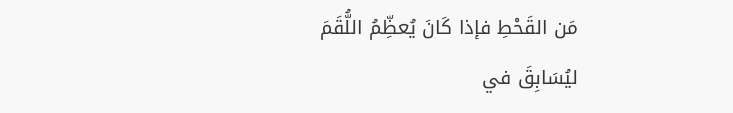مَن القَحْطِ فإذا كَانَ يُعظِّمُ اللُّقَمَ ليُسَابِقَ في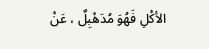الأكْلِ فَهُوَ مُدَهْبِلٌ ، عَنْ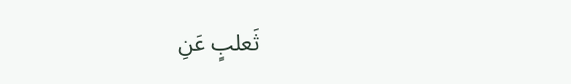ثَعلبٍ عَنِ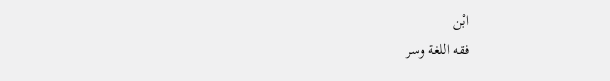ابْن
فقه اللغة وسر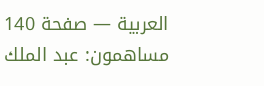العربية — صفحة 140
مساهمون: عبد الملك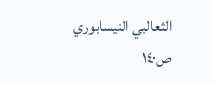الثعالبي النيسابوري
ص١٤٠